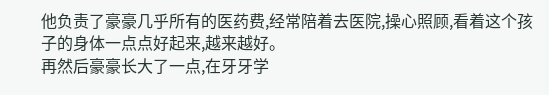他负责了豪豪几乎所有的医药费,经常陪着去医院,操心照顾,看着这个孩子的身体一点点好起来,越来越好。
再然后豪豪长大了一点,在牙牙学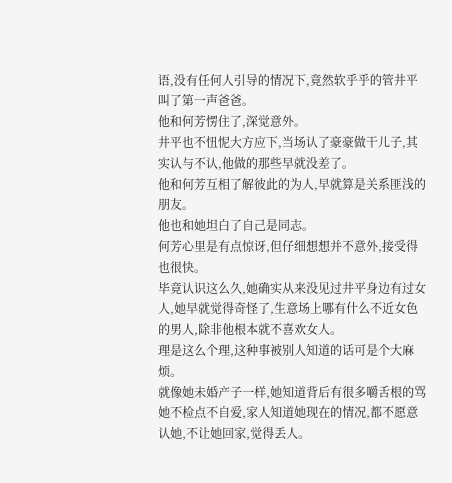语,没有任何人引导的情况下,竟然软乎乎的管井平叫了第一声爸爸。
他和何芳愣住了,深觉意外。
井平也不忸怩大方应下,当场认了豪豪做干儿子,其实认与不认,他做的那些早就没差了。
他和何芳互相了解彼此的为人,早就算是关系匪浅的朋友。
他也和她坦白了自己是同志。
何芳心里是有点惊讶,但仔细想想并不意外,接受得也很快。
毕竟认识这么久,她确实从来没见过井平身边有过女人,她早就觉得奇怪了,生意场上哪有什么不近女色的男人,除非他根本就不喜欢女人。
理是这么个理,这种事被别人知道的话可是个大麻烦。
就像她未婚产子一样,她知道背后有很多嚼舌根的骂她不检点不自爱,家人知道她现在的情况,都不愿意认她,不让她回家,觉得丢人。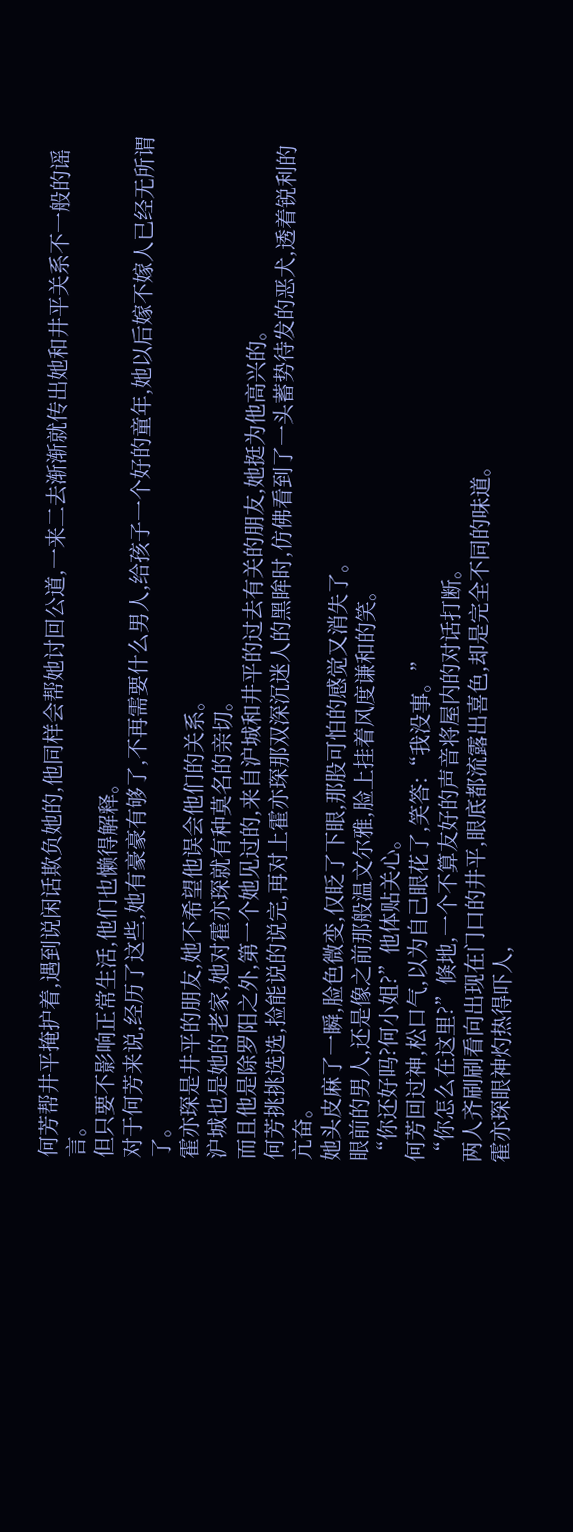何芳帮井平掩护着,遇到说闲话欺负她的,他同样会帮她讨回公道,一来二去渐渐就传出她和井平关系不一般的谣言。
但只要不影响正常生活,他们也懒得解释。
对于何芳来说,经历了这些,她有豪豪有够了,不再需要什么男人,给孩子一个好的童年,她以后嫁不嫁人已经无所谓了。
霍亦琛是井平的朋友,她不希望他误会他们的关系。
沪城也是她的老家,她对霍亦琛就有种莫名的亲切。
而且他是除罗阳之外,第一个她见过的,来自沪城和井平的过去有关的朋友,她挺为他高兴的。
何芳挑挑选选,捡能说的说完,再对上霍亦琛那双深沉迷人的黑眸时,仿佛看到了一头蓄势待发的恶犬,透着锐利的亢奋。
她头皮麻了一瞬,脸色微变,仅眨了下眼,那股可怕的感觉又消失了。
眼前的男人,还是像之前那般温文尔雅,脸上挂着风度谦和的笑。
“你还好吗?何小姐?”他体贴关心。
何芳回过神,松口气,以为自己眼花了,笑答:“我没事。”
“你怎么在这里?”倏地,一个不算友好的声音将屋内的对话打断。
两人齐刷刷看向出现在门口的井平,眼底都流露出喜色,却是完全不同的味道。
霍亦琛眼神灼热得吓人,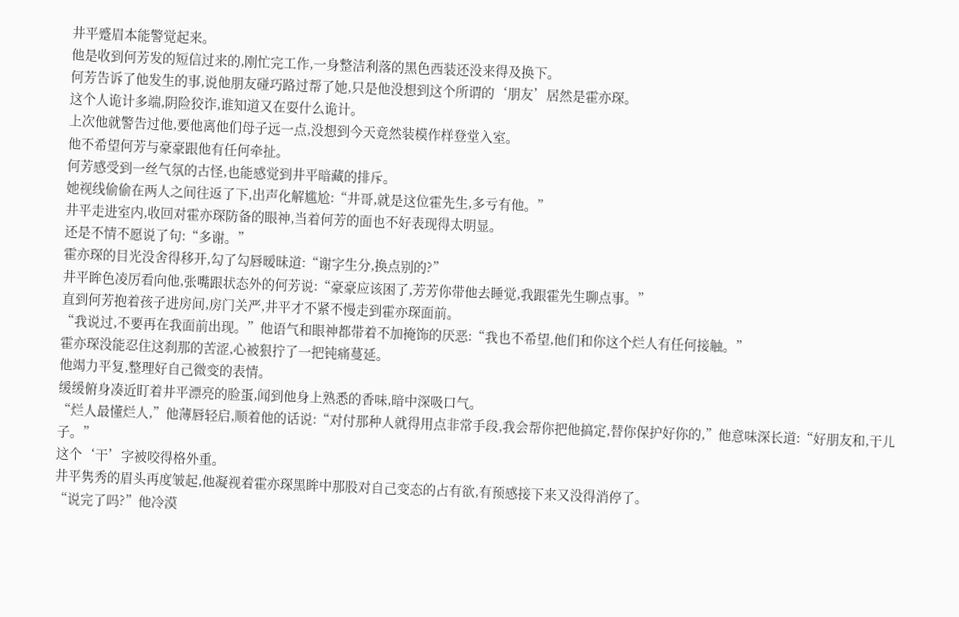井平蹙眉本能警觉起来。
他是收到何芳发的短信过来的,刚忙完工作,一身整洁利落的黑色西装还没来得及换下。
何芳告诉了他发生的事,说他朋友碰巧路过帮了她,只是他没想到这个所谓的‘朋友’居然是霍亦琛。
这个人诡计多端,阴险狡诈,谁知道又在耍什么诡计。
上次他就警告过他,要他离他们母子远一点,没想到今天竟然装模作样登堂入室。
他不希望何芳与豪豪跟他有任何牵扯。
何芳感受到一丝气氛的古怪,也能感觉到井平暗藏的排斥。
她视线偷偷在两人之间往返了下,出声化解尴尬:“井哥,就是这位霍先生,多亏有他。”
井平走进室内,收回对霍亦琛防备的眼神,当着何芳的面也不好表现得太明显。
还是不情不愿说了句:“多谢。”
霍亦琛的目光没舍得移开,勾了勾唇暧昧道:“谢字生分,换点别的?”
井平眸色凌厉看向他,张嘴跟状态外的何芳说:“豪豪应该困了,芳芳你带他去睡觉,我跟霍先生聊点事。”
直到何芳抱着孩子进房间,房门关严,井平才不紧不慢走到霍亦琛面前。
“我说过,不要再在我面前出现。”他语气和眼神都带着不加掩饰的厌恶:“我也不希望,他们和你这个烂人有任何接触。”
霍亦琛没能忍住这刹那的苦涩,心被狠拧了一把钝痛蔓延。
他竭力平复,整理好自己微变的表情。
缓缓俯身凑近盯着井平漂亮的脸蛋,闻到他身上熟悉的香味,暗中深吸口气。
“烂人最懂烂人,”他薄唇轻启,顺着他的话说:“对付那种人就得用点非常手段,我会帮你把他搞定,替你保护好你的,”他意味深长道:“好朋友和,干儿子。”
这个‘干’字被咬得格外重。
井平隽秀的眉头再度皱起,他凝视着霍亦琛黑眸中那股对自己变态的占有欲,有预感接下来又没得消停了。
“说完了吗?”他冷漠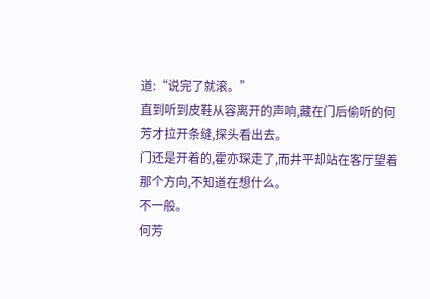道:“说完了就滚。”
直到听到皮鞋从容离开的声响,藏在门后偷听的何芳才拉开条缝,探头看出去。
门还是开着的,霍亦琛走了,而井平却站在客厅望着那个方向,不知道在想什么。
不一般。
何芳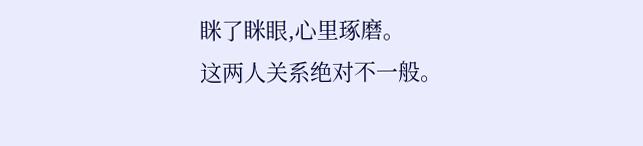眯了眯眼,心里琢磨。
这两人关系绝对不一般。